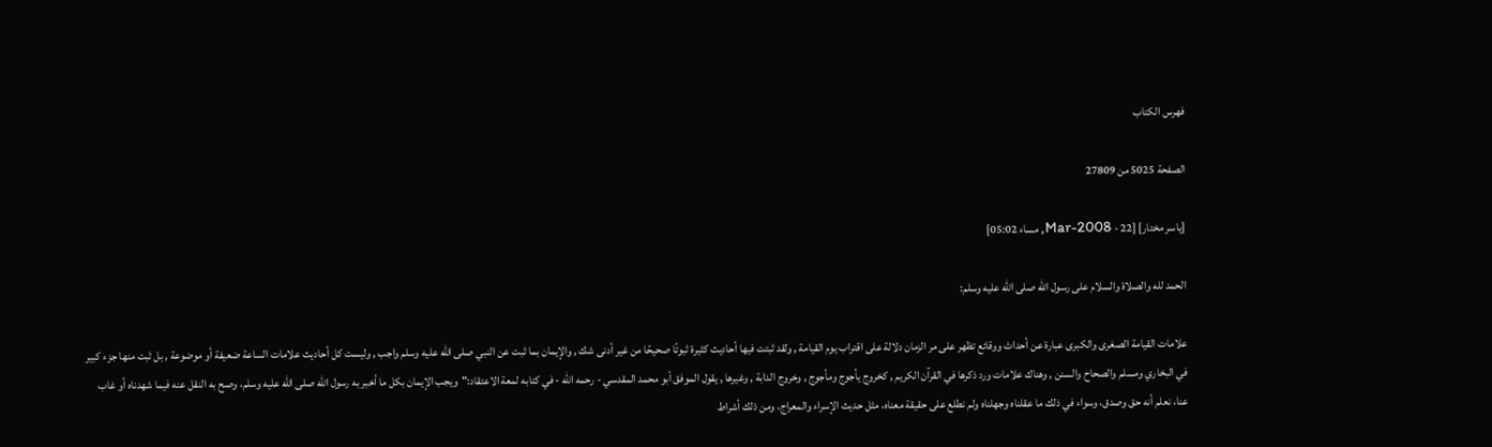فهرس الكتاب

الصفحة 5025 من 27809

[ياسر مختار] [22 - Mar-2008, مساء 05:02]

الحمد لله والصلاة والسلام على رسول الله صلى الله عليه وسلم:

علامات القيامة الصغرى والكبرى عبارة عن أحداث ووقائع تظهر على مر الزمان دلالة على اقتراب يوم القيامة , ولقد ثبتت فيها أحاديث كثيرة ثبوتًا صحيحًا من غير أدنى شك , والإيمان بما ثبت عن النبي صلى الله عليه وسلم واجب , وليست كل أحاديث علامات الساعة ضعيفة أو موضوعة , بل ثبت منها جزء كبير في البخاري ومسلم والصحاح والسنن , وهناك علامات ورد ذكرها في القرآن الكريم , كخروج يأجوج ومأجوج , وخروج الدابة , وغيرها , يقول الموفق أبو محمد المقدسي - رحمه الله - في كتابه لمعة الاعتقاد:"ويجب الإيمان بكل ما أخبر به رسول الله صلى الله عليه وسلم، وصح به النقل عنه فيما شهدناه أو غاب عنا، نعلم أنه حق وصدق، وسواء في ذلك ما عقلناه وجهلناه ولم نطلع على حقيقة معناه، مثل حديث الإسراء والمعراج، ومن ذلك أشراط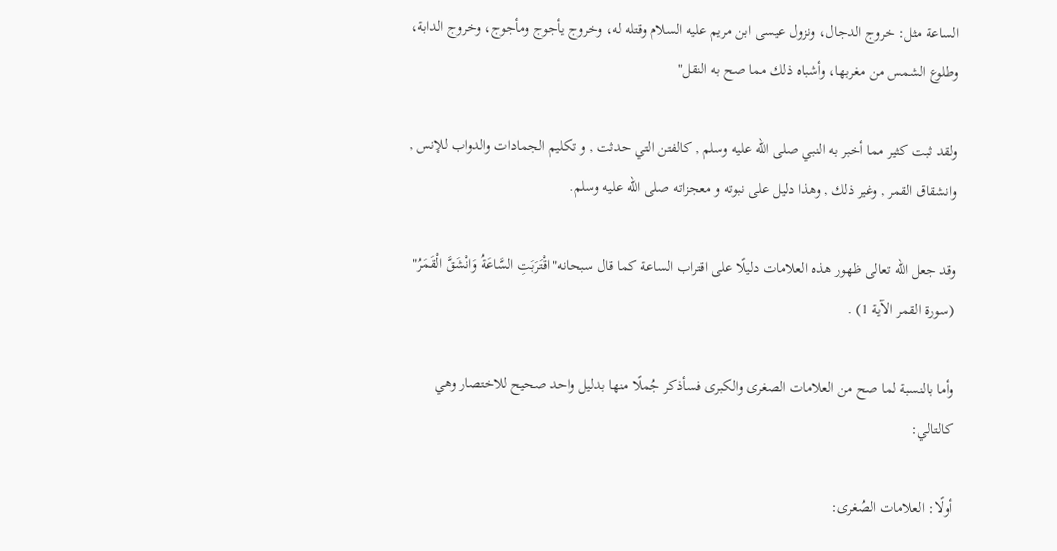الساعة مثل: خروج الدجال، ونزول عيسى ابن مريم عليه السلام وقتله له، وخروج يأجوج ومأجوج، وخروج الدابة، وطلوع الشمس من مغربها، وأشباه ذلك مما صح به النقل"

ولقد ثبت كثير مما أخبر به النبي صلى الله عليه وسلم , كالفتن التي حدثت , و تكليم الجمادات والدواب للإنس , وانشقاق القمر , وغير ذلك , وهذا دليل على نبوته و معجزاته صلى الله عليه وسلم.

وقد جعل الله تعالى ظهور هذه العلامات دليلًا على اقتراب الساعة كما قال سبحانه"اقْتَرَبَتِ السَّاعَةُ وَانْشَقَّ الْقَمَرُ" (سورة القمر الآية 1) .

وأما بالنسبة لما صح من العلامات الصغرى والكبرى فسأذكر جُملًا منها بدليل واحد صحيح للاختصار وهي كالتالي:

أولًا: العلامات الصُغرى: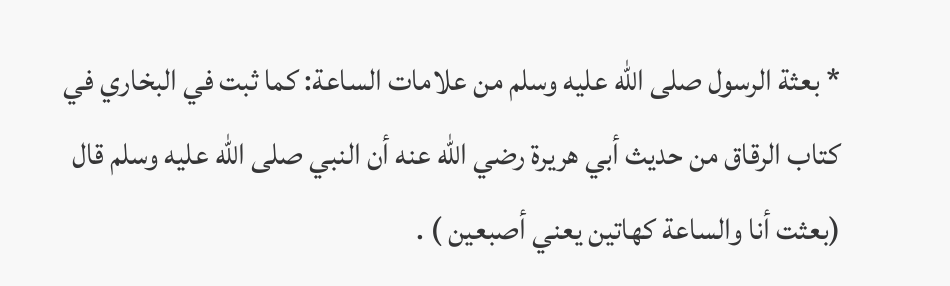* بعثة الرسول صلى الله عليه وسلم من علامات الساعة: كما ثبت في البخاري في كتاب الرقاق من حديث أبي هريرة رضي الله عنه أن النبي صلى الله عليه وسلم قال (بعثت أنا والساعة كهاتين يعني أصبعين ) .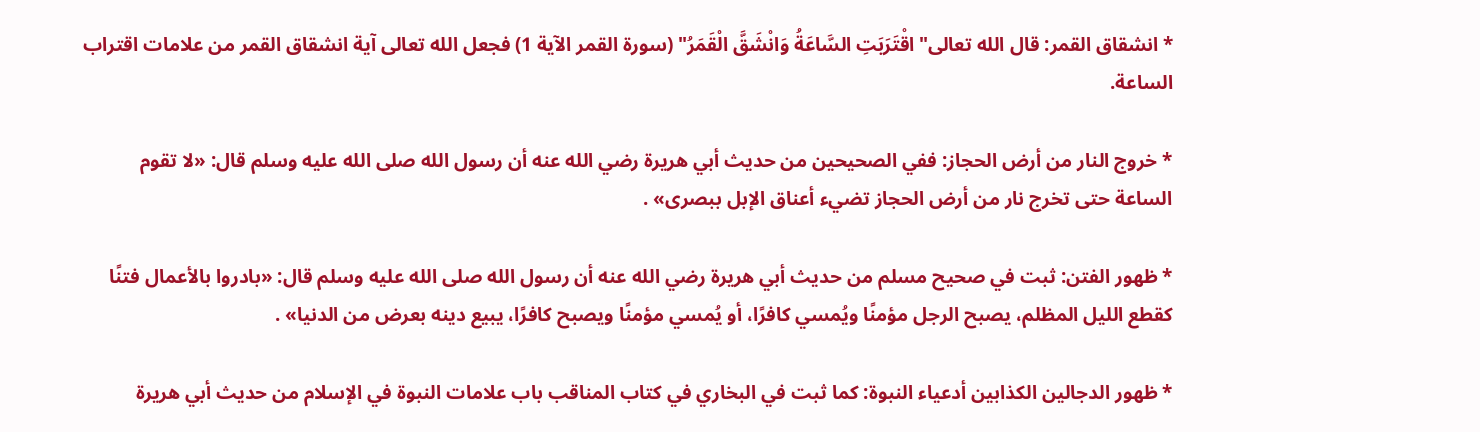* انشقاق القمر: قال الله تعالى"اقْتَرَبَتِ السَّاعَةُ وَانْشَقَّ الْقَمَرُ" (سورة القمر الآية 1) فجعل الله تعالى آية انشقاق القمر من علامات اقتراب الساعة.

* خروج النار من أرض الحجاز: ففي الصحيحين من حديث أبي هريرة رضي الله عنه أن رسول الله صلى الله عليه وسلم قال: «لا تقوم الساعة حتى تخرج نار من أرض الحجاز تضيء أعناق الإبل ببصرى» .

* ظهور الفتن: ثبت في صحيح مسلم من حديث أبي هريرة رضي الله عنه أن رسول الله صلى الله عليه وسلم قال: «بادروا بالأعمال فتنًا كقطع الليل المظلم، يصبح الرجل مؤمنًا ويُمسي كافرًا، أو يُمسي مؤمنًا ويصبح كافرًا، يبيع دينه بعرض من الدنيا» .

* ظهور الدجالين الكذابين أدعياء النبوة: كما ثبت في البخاري في كتاب المناقب باب علامات النبوة في الإسلام من حديث أبي هريرة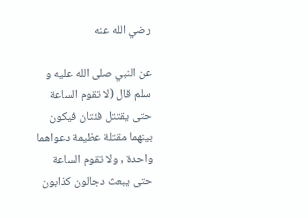رضي الله عنه

عن النبي صلى الله عليه و سلم قال (لا تقوم الساعة حتى يقتتل فئتان فيكون بينهما مقتلة عظيمة دعواهما واحدة , ولا تقوم الساعة حتى يبعث دجالون كذابون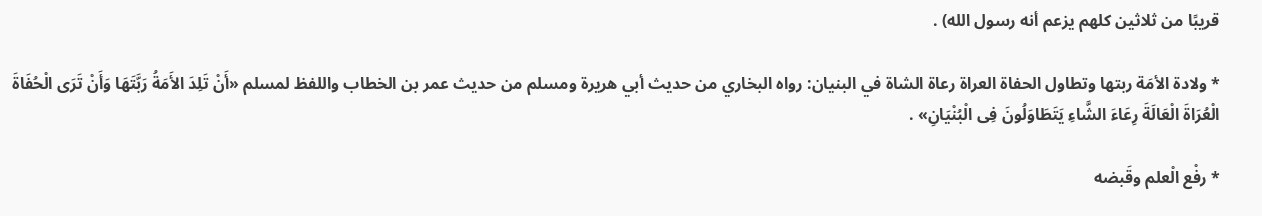قريبًا من ثلاثين كلهم يزعم أنه رسول الله) .

* ولادة الأمَة ربتها وتطاول الحفاة العراة رعاة الشاة في البنيان: رواه البخاري من حديث أبي هريرة ومسلم من حديث عمر بن الخطاب واللفظ لمسلم «أَنْ تَلِدَ الأَمَةُ رَبَّتَهَا وَأَنْ تَرَى الْحُفَاةَ الْعُرَاةَ الْعَالَةَ رِعَاءَ الشَّاءِ يَتَطَاوَلُونَ فِى الْبُنْيَانِ» .

* رفْع الْعلم وقَبضه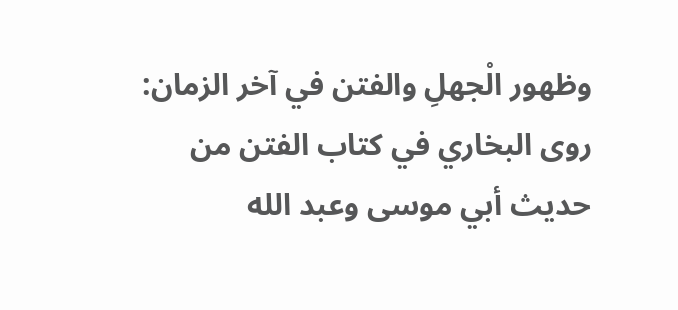وظهور الْجهلِ والفتن في آخر الزمان: روى البخاري في كتاب الفتن من حديث أبي موسى وعبد الله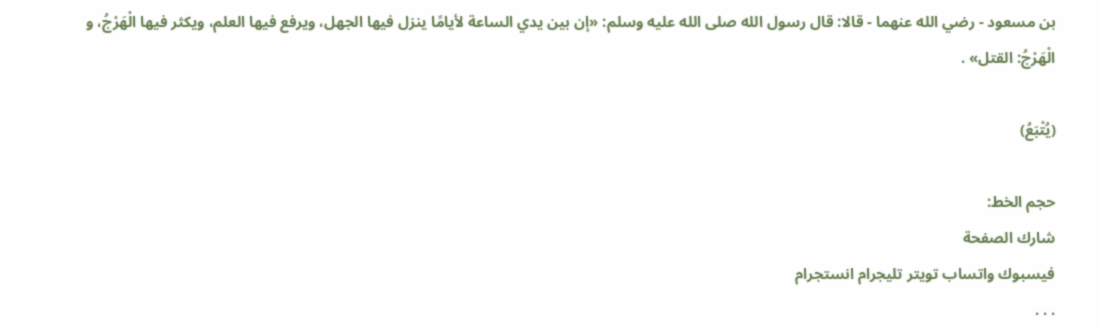بن مسعود - رضي الله عنهما - قالا: قال رسول الله صلى الله عليه وسلم: «إن بين يدي الساعة لأيامًا ينزل فيها الجهل، ويرفع فيها العلم، ويكثر فيها الْهَرْجُ، و الْهَرْجُ: القتل» .

(يُتْبَعُ)

حجم الخط:
شارك الصفحة
فيسبوك واتساب تويتر تليجرام انستجرام
. . .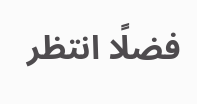فضلًا انتظر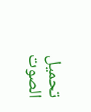تحميل الصوت